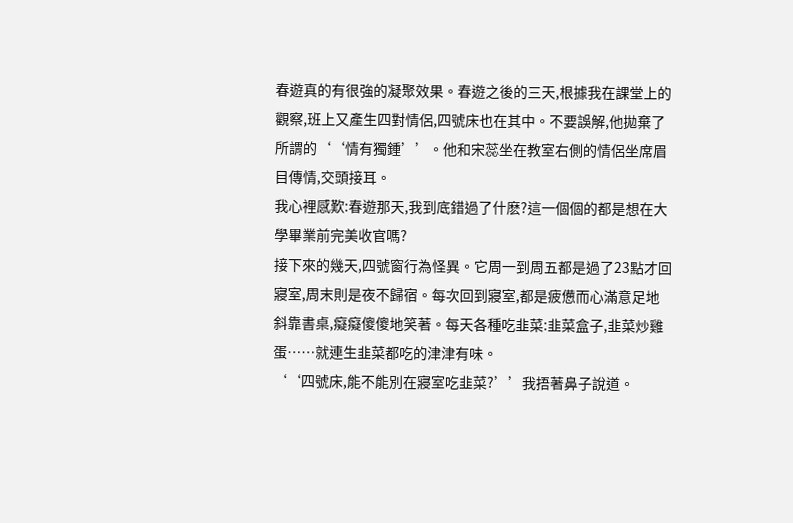春遊真的有很強的凝聚效果。春遊之後的三天,根據我在課堂上的觀察,班上又產生四對情侶,四號床也在其中。不要誤解,他拋棄了所謂的‘‘情有獨鍾’’。他和宋蕊坐在教室右側的情侶坐席眉目傳情,交頭接耳。
我心裡感歎:春遊那天,我到底錯過了什麽?這一個個的都是想在大學畢業前完美收官嗎?
接下來的幾天,四號窗行為怪異。它周一到周五都是過了23點才回寢室,周末則是夜不歸宿。每次回到寢室,都是疲憊而心滿意足地斜靠書桌,癡癡傻傻地笑著。每天各種吃韭菜:韭菜盒子,韭菜炒雞蛋……就連生韭菜都吃的津津有味。
‘‘四號床,能不能別在寢室吃韭菜?’’我捂著鼻子說道。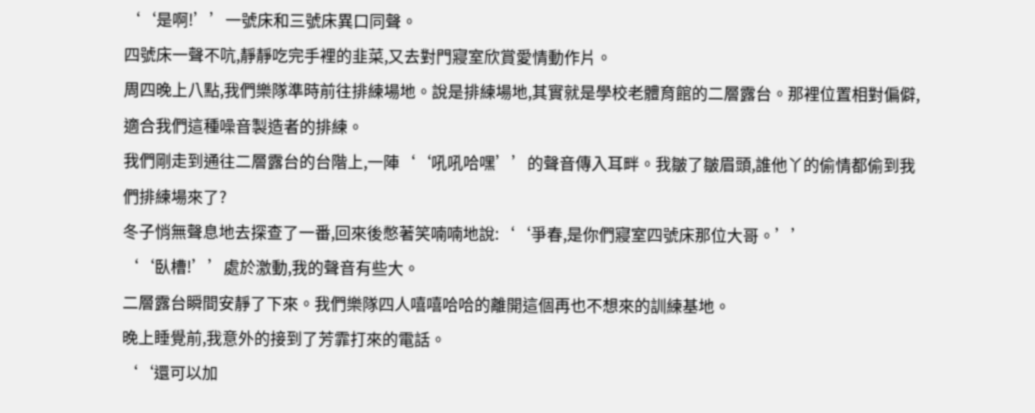‘‘是啊!’’一號床和三號床異口同聲。
四號床一聲不吭,靜靜吃完手裡的韭菜,又去對門寢室欣賞愛情動作片。
周四晚上八點,我們樂隊準時前往排練場地。說是排練場地,其實就是學校老體育館的二層露台。那裡位置相對偏僻,適合我們這種噪音製造者的排練。
我們剛走到通往二層露台的台階上,一陣‘‘吼吼哈嘿’’的聲音傳入耳畔。我皺了皺眉頭,誰他丫的偷情都偷到我們排練場來了?
冬子悄無聲息地去探查了一番,回來後憋著笑喃喃地說:‘‘爭春,是你們寢室四號床那位大哥。’’
‘‘臥槽!’’處於激動,我的聲音有些大。
二層露台瞬間安靜了下來。我們樂隊四人嘻嘻哈哈的離開這個再也不想來的訓練基地。
晚上睡覺前,我意外的接到了芳霏打來的電話。
‘‘還可以加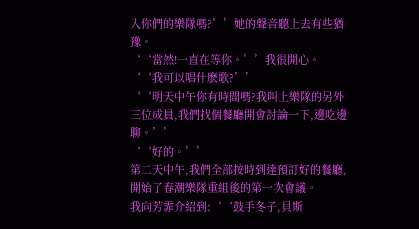入你們的樂隊嗎?’’她的聲音聽上去有些猶豫。
‘‘當然!一直在等你。’’我很開心。
‘‘我可以唱什麽歌?’’
‘‘明天中午你有時間嗎?我叫上樂隊的另外三位成員,我們找個餐廳開會討論一下,邊吃邊聊。’’
‘‘好的。’’
第二天中午,我們全部按時到達預訂好的餐廳,開始了春潮樂隊重組後的第一次會議。
我向芳霏介紹到:‘‘鼓手冬子,貝斯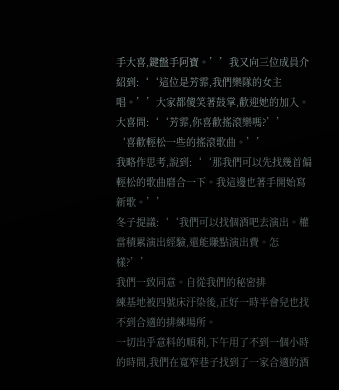手大喜,鍵盤手阿寶。’’我又向三位成員介紹到:‘‘這位是芳霏,我們樂隊的女主唱。’’大家都傻笑著鼓掌,歡迎她的加入。
大喜問:‘‘芳霏,你喜歡搖滾樂嗎?’’
‘喜歡輕松一些的搖滾歌曲。’’
我略作思考,說到:‘‘那我們可以先找幾首偏輕松的歌曲磨合一下。我這邊也著手開始寫新歌。’’
冬子提議:‘‘我們可以找個酒吧去演出。權當積累演出經驗,還能賺點演出費。怎樣?’’
我們一致同意。自從我們的秘密排
練基地被四號床汙染後,正好一時半會兒也找不到合適的排練場所。
一切出乎意料的順利,下午用了不到一個小時的時間,我們在寬窄巷子找到了一家合適的酒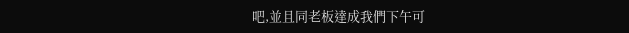吧,並且同老板達成我們下午可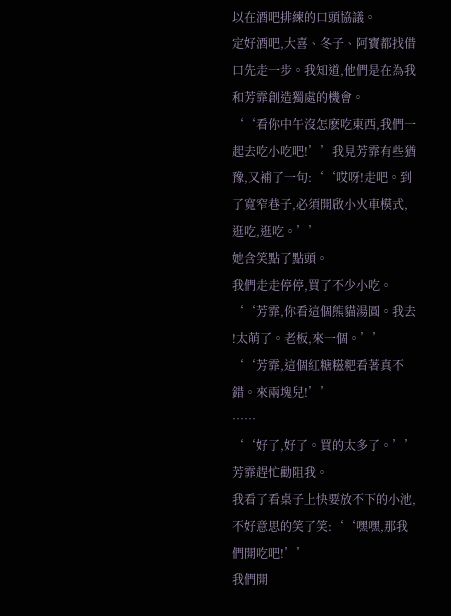以在酒吧排練的口頭協議。
定好酒吧,大喜、冬子、阿寶都找借口先走一步。我知道,他們是在為我和芳霏創造獨處的機會。
‘‘看你中午沒怎麽吃東西,我們一起去吃小吃吧!’’我見芳霏有些猶豫,又補了一句:‘‘哎呀!走吧。到了寬窄巷子,必須開啟小火車模式,逛吃,逛吃。’’
她含笑點了點頭。
我們走走停停,買了不少小吃。
‘‘芳霏,你看這個熊貓湯圓。我去
!太萌了。老板,來一個。’’
‘‘芳霏,這個紅糖糍粑看著真不錯。來兩塊兒!’’
……
‘‘好了,好了。買的太多了。’’芳霏趕忙勸阻我。
我看了看桌子上快要放不下的小池,不好意思的笑了笑:‘‘嘿嘿,那我們開吃吧!’’
我們開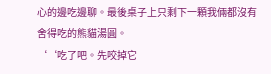心的邊吃邊聊。最後桌子上只剩下一顆我倆都沒有舍得吃的熊貓湯圓。
‘‘吃了吧。先咬掉它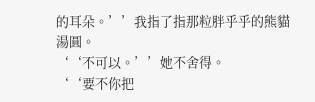的耳朵。’’我指了指那粒胖乎乎的熊貓湯圓。
‘‘不可以。’’她不舍得。
‘‘要不你把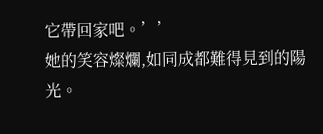它帶回家吧。’’
她的笑容燦爛,如同成都難得見到的陽光。